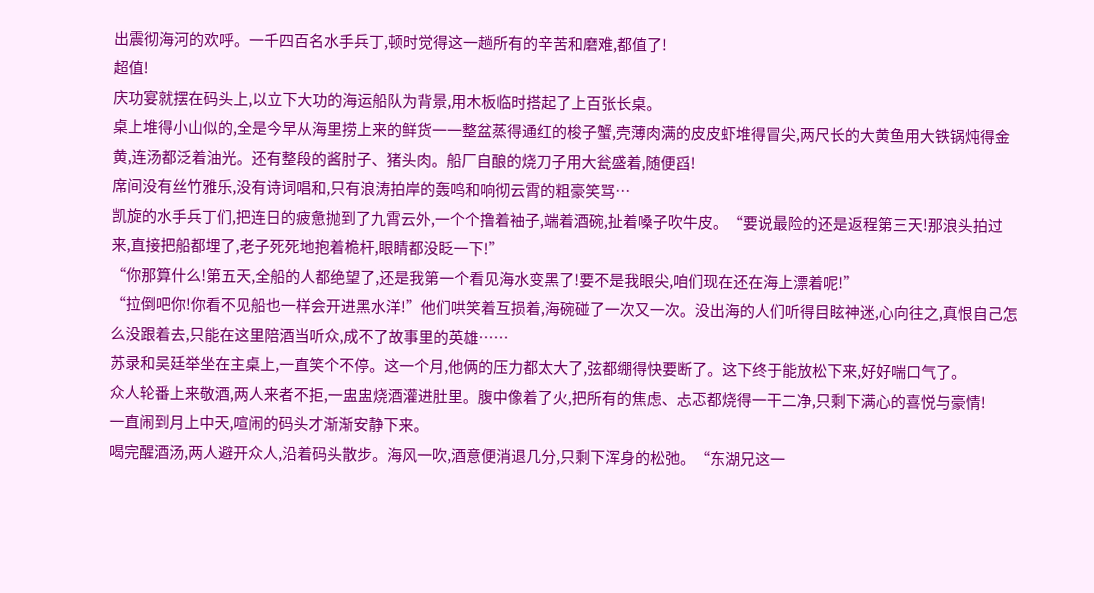出震彻海河的欢呼。一千四百名水手兵丁,顿时觉得这一趟所有的辛苦和磨难,都值了!
超值!
庆功宴就摆在码头上,以立下大功的海运船队为背景,用木板临时搭起了上百张长桌。
桌上堆得小山似的,全是今早从海里捞上来的鲜货一一整盆蒸得通红的梭子蟹,壳薄肉满的皮皮虾堆得冒尖,两尺长的大黄鱼用大铁锅炖得金黄,连汤都泛着油光。还有整段的酱肘子、猪头肉。船厂自酿的烧刀子用大瓮盛着,随便舀!
席间没有丝竹雅乐,没有诗词唱和,只有浪涛拍岸的轰鸣和响彻云霄的粗豪笑骂…
凯旋的水手兵丁们,把连日的疲惫抛到了九霄云外,一个个撸着袖子,端着酒碗,扯着嗓子吹牛皮。“要说最险的还是返程第三天!那浪头拍过来,直接把船都埋了,老子死死地抱着桅杆,眼睛都没眨一下!”
“你那算什么!第五天,全船的人都绝望了,还是我第一个看见海水变黑了!要不是我眼尖,咱们现在还在海上漂着呢!”
“拉倒吧你!你看不见船也一样会开进黑水洋!”他们哄笑着互损着,海碗碰了一次又一次。没出海的人们听得目眩神迷,心向往之,真恨自己怎么没跟着去,只能在这里陪酒当听众,成不了故事里的英雄……
苏录和吴廷举坐在主桌上,一直笑个不停。这一个月,他俩的压力都太大了,弦都绷得快要断了。这下终于能放松下来,好好喘口气了。
众人轮番上来敬酒,两人来者不拒,一盅盅烧酒灌进肚里。腹中像着了火,把所有的焦虑、忐忑都烧得一干二净,只剩下满心的喜悦与豪情!
一直闹到月上中天,喧闹的码头才渐渐安静下来。
喝完醒酒汤,两人避开众人,沿着码头散步。海风一吹,酒意便消退几分,只剩下浑身的松弛。“东湖兄这一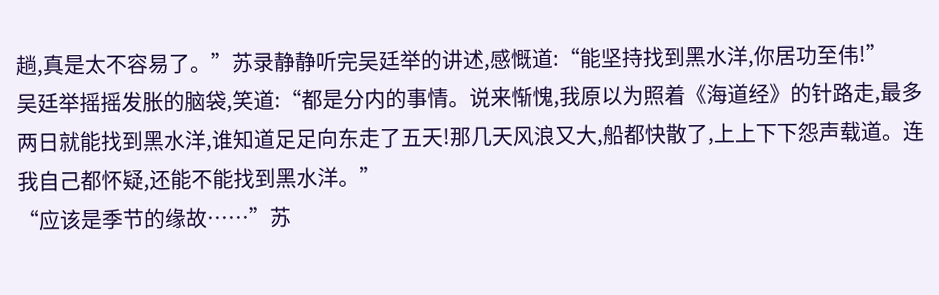趟,真是太不容易了。”苏录静静听完吴廷举的讲述,感慨道:“能坚持找到黑水洋,你居功至伟!”
吴廷举摇摇发胀的脑袋,笑道:“都是分内的事情。说来惭愧,我原以为照着《海道经》的针路走,最多两日就能找到黑水洋,谁知道足足向东走了五天!那几天风浪又大,船都快散了,上上下下怨声载道。连我自己都怀疑,还能不能找到黑水洋。”
“应该是季节的缘故……”苏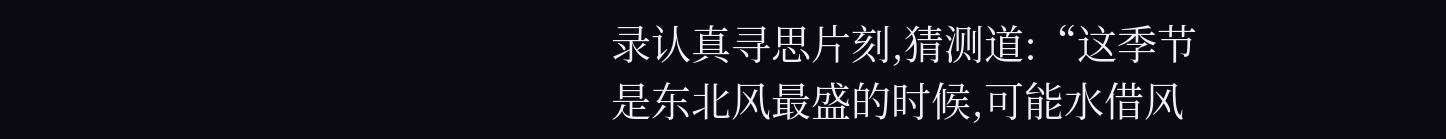录认真寻思片刻,猜测道:“这季节是东北风最盛的时候,可能水借风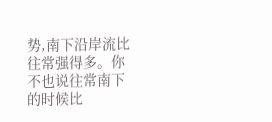势,南下沿岸流比往常强得多。你不也说往常南下的时候比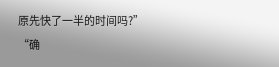原先快了一半的时间吗?”
“确